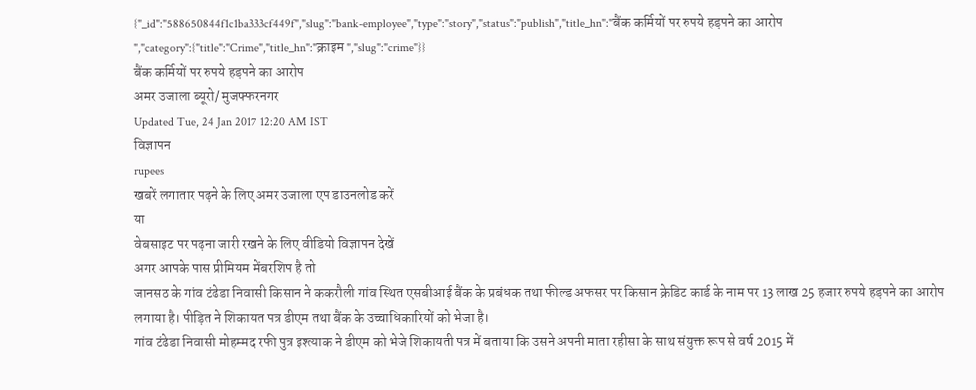{"_id":"588650844f1c1ba333cf449f","slug":"bank-employee","type":"story","status":"publish","title_hn":"बैंक कर्मियों पर रुपये हड़पने का आरोप ","category":{"title":"Crime","title_hn":"क्राइम ","slug":"crime"}}
बैंक कर्मियों पर रुपये हड़पने का आरोप
अमर उजाला ब्यूरो/ मुजफ्फरनगर
Updated Tue, 24 Jan 2017 12:20 AM IST
विज्ञापन
rupees
खबरें लगातार पढ़ने के लिए अमर उजाला एप डाउनलोड करें
या
वेबसाइट पर पढ़ना जारी रखने के लिए वीडियो विज्ञापन देखें
अगर आपके पास प्रीमियम मेंबरशिप है तो
जानसठ के गांव टंढेडा निवासी किसान ने ककरौली गांव स्थित एसबीआई बैंक के प्रबंधक तथा फील्ड अफसर पर किसान क्रेडिट कार्ड के नाम पर 13 लाख 25 हजार रुपये हड़पने का आरोप लगाया है। पीड़ित ने शिकायत पत्र डीएम तथा बैंक के उच्चाधिकारियों को भेजा है।
गांव टंढेडा निवासी मोहम्मद रफी पुत्र इश्त्याक ने डीएम को भेजे शिकायती पत्र में बताया कि उसने अपनी माता रहीसा के साथ संयुक्त रूप से वर्ष 2015 में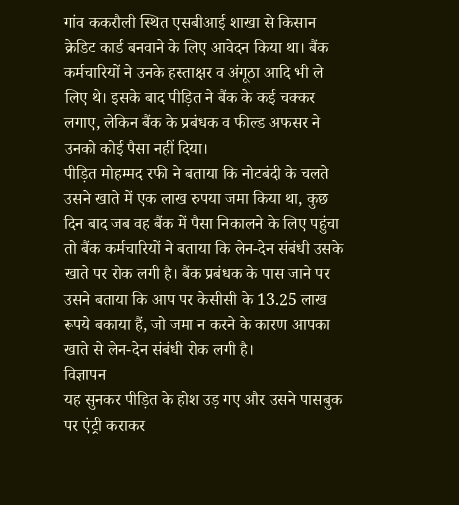गांव ककरौली स्थित एसबीआई शाखा से किसान क्रेडिट कार्ड बनवाने के लिए आवेदन किया था। बैंक कर्मचारियों ने उनके हस्ताक्षर व अंगूठा आदि भी ले लिए थे। इसके बाद पीड़ित ने बैंक के कई चक्कर लगाए, लेकिन बैंक के प्रबंधक व फील्ड अफसर ने उनको कोई पैसा नहीं दिया।
पीड़ित मोहम्मद रफी ने बताया कि नोटबंदी के चलते उसने खाते में एक लाख रुपया जमा किया था, कुछ दिन बाद जब वह बैंक में पैसा निकालने के लिए पहुंचा तो बैंक कर्मचारियों ने बताया कि लेन-देन संबंधी उसके खाते पर रोक लगी है। बैंक प्रबंधक के पास जाने पर उसने बताया कि आप पर केसीसी के 13.25 लाख रूपये बकाया हैं, जो जमा न करने के कारण आपका खाते से लेन-देन संबंधी रोक लगी है।
विज्ञापन
यह सुनकर पीड़ित के होश उड़ गए और उसने पासबुक पर एंट्री कराकर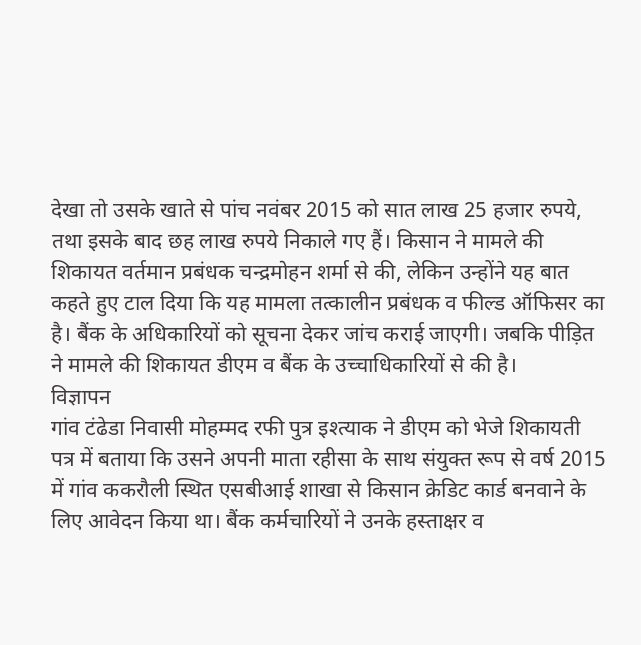देखा तो उसके खाते से पांच नवंबर 2015 को सात लाख 25 हजार रुपये, तथा इसके बाद छह लाख रुपये निकाले गए हैं। किसान ने मामले की शिकायत वर्तमान प्रबंधक चन्द्रमोहन शर्मा से की, लेकिन उन्होंने यह बात कहते हुए टाल दिया कि यह मामला तत्कालीन प्रबंधक व फील्ड ऑफिसर का है। बैंक के अधिकारियों को सूचना देकर जांच कराई जाएगी। जबकि पीड़ित ने मामले की शिकायत डीएम व बैंक के उच्चाधिकारियों से की है।
विज्ञापन
गांव टंढेडा निवासी मोहम्मद रफी पुत्र इश्त्याक ने डीएम को भेजे शिकायती पत्र में बताया कि उसने अपनी माता रहीसा के साथ संयुक्त रूप से वर्ष 2015 में गांव ककरौली स्थित एसबीआई शाखा से किसान क्रेडिट कार्ड बनवाने के लिए आवेदन किया था। बैंक कर्मचारियों ने उनके हस्ताक्षर व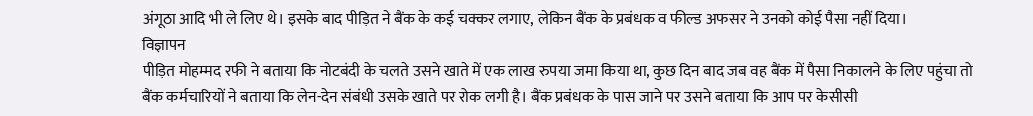अंगूठा आदि भी ले लिए थे। इसके बाद पीड़ित ने बैंक के कई चक्कर लगाए, लेकिन बैंक के प्रबंधक व फील्ड अफसर ने उनको कोई पैसा नहीं दिया।
विज्ञापन
पीड़ित मोहम्मद रफी ने बताया कि नोटबंदी के चलते उसने खाते में एक लाख रुपया जमा किया था, कुछ दिन बाद जब वह बैंक में पैसा निकालने के लिए पहुंचा तो बैंक कर्मचारियों ने बताया कि लेन-देन संबंधी उसके खाते पर रोक लगी है। बैंक प्रबंधक के पास जाने पर उसने बताया कि आप पर केसीसी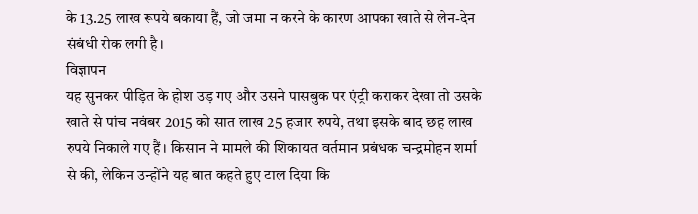के 13.25 लाख रूपये बकाया हैं, जो जमा न करने के कारण आपका खाते से लेन-देन संबंधी रोक लगी है।
विज्ञापन
यह सुनकर पीड़ित के होश उड़ गए और उसने पासबुक पर एंट्री कराकर देखा तो उसके खाते से पांच नवंबर 2015 को सात लाख 25 हजार रुपये, तथा इसके बाद छह लाख रुपये निकाले गए हैं। किसान ने मामले की शिकायत वर्तमान प्रबंधक चन्द्रमोहन शर्मा से की, लेकिन उन्होंने यह बात कहते हुए टाल दिया कि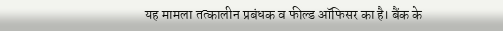यह मामला तत्कालीन प्रबंधक व फील्ड ऑफिसर का है। बैंक के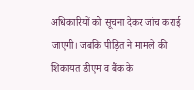अधिकारियों को सूचना देकर जांच कराई जाएगी। जबकि पीड़ित ने मामले की शिकायत डीएम व बैंक के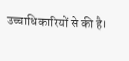उच्चाधिकारियों से की है।